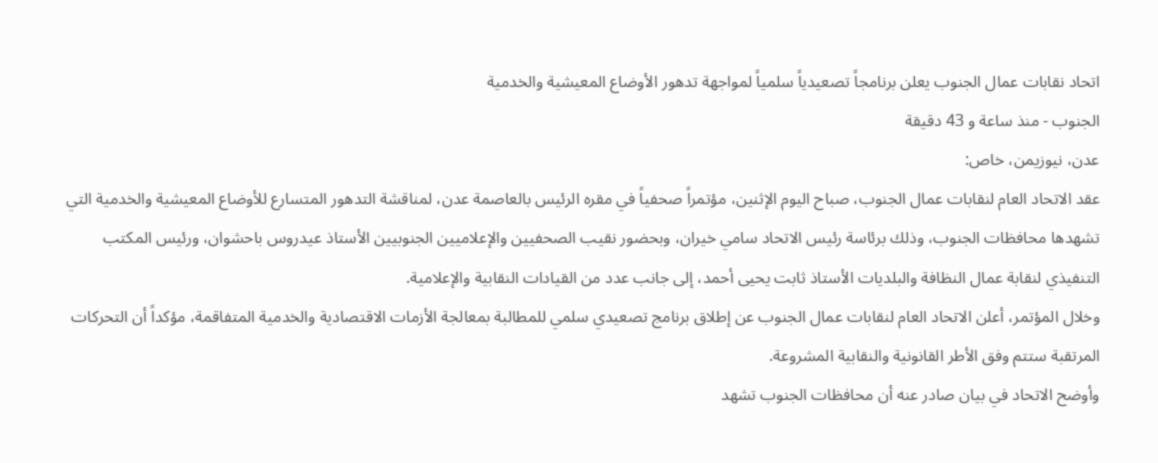اتحاد نقابات عمال الجنوب يعلن برنامجاً تصعيدياً سلمياً لمواجهة تدهور الأوضاع المعيشية والخدمية
الجنوب - منذ ساعة و 43 دقيقة
عدن، نيوزيمن، خاص:
عقد الاتحاد العام لنقابات عمال الجنوب، صباح اليوم الإثنين، مؤتمراً صحفياً في مقره الرئيس بالعاصمة عدن، لمناقشة التدهور المتسارع للأوضاع المعيشية والخدمية التي تشهدها محافظات الجنوب، وذلك برئاسة رئيس الاتحاد سامي خيران، وبحضور نقيب الصحفيين والإعلاميين الجنوبيين الأستاذ عيدروس باحشوان، ورئيس المكتب التنفيذي لنقابة عمال النظافة والبلديات الأستاذ ثابت يحيى أحمد، إلى جانب عدد من القيادات النقابية والإعلامية.
وخلال المؤتمر، أعلن الاتحاد العام لنقابات عمال الجنوب عن إطلاق برنامج تصعيدي سلمي للمطالبة بمعالجة الأزمات الاقتصادية والخدمية المتفاقمة، مؤكداً أن التحركات المرتقبة ستتم وفق الأطر القانونية والنقابية المشروعة.
وأوضح الاتحاد في بيان صادر عنه أن محافظات الجنوب تشهد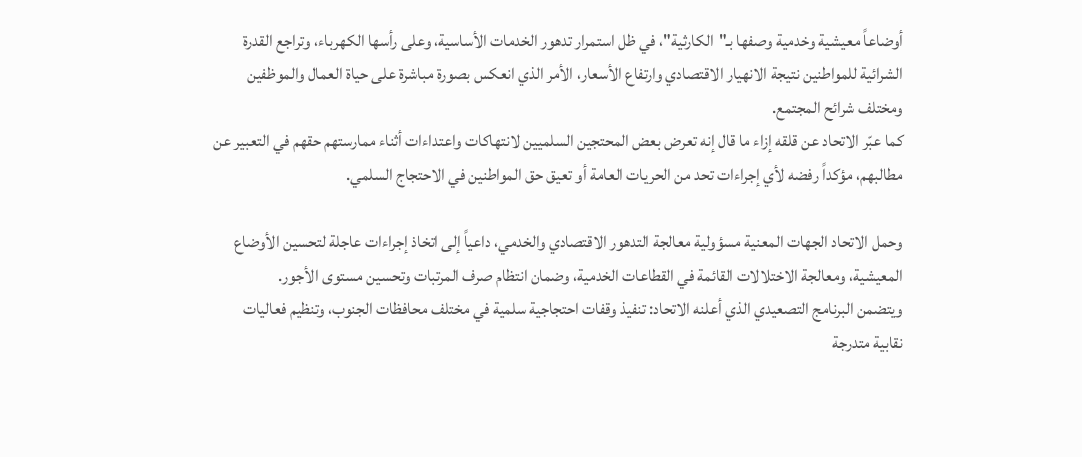أوضاعاً معيشية وخدمية وصفها بـ"الكارثية"، في ظل استمرار تدهور الخدمات الأساسية، وعلى رأسها الكهرباء، وتراجع القدرة الشرائية للمواطنين نتيجة الانهيار الاقتصادي وارتفاع الأسعار، الأمر الذي انعكس بصورة مباشرة على حياة العمال والموظفين ومختلف شرائح المجتمع.
كما عبّر الاتحاد عن قلقه إزاء ما قال إنه تعرض بعض المحتجين السلميين لانتهاكات واعتداءات أثناء ممارستهم حقهم في التعبير عن مطالبهم، مؤكداً رفضه لأي إجراءات تحد من الحريات العامة أو تعيق حق المواطنين في الاحتجاج السلمي.

وحمل الاتحاد الجهات المعنية مسؤولية معالجة التدهور الاقتصادي والخدمي، داعياً إلى اتخاذ إجراءات عاجلة لتحسين الأوضاع المعيشية، ومعالجة الاختلالات القائمة في القطاعات الخدمية، وضمان انتظام صرف المرتبات وتحسين مستوى الأجور.
ويتضمن البرنامج التصعيدي الذي أعلنه الاتحاد: تنفيذ وقفات احتجاجية سلمية في مختلف محافظات الجنوب، وتنظيم فعاليات نقابية متدرجة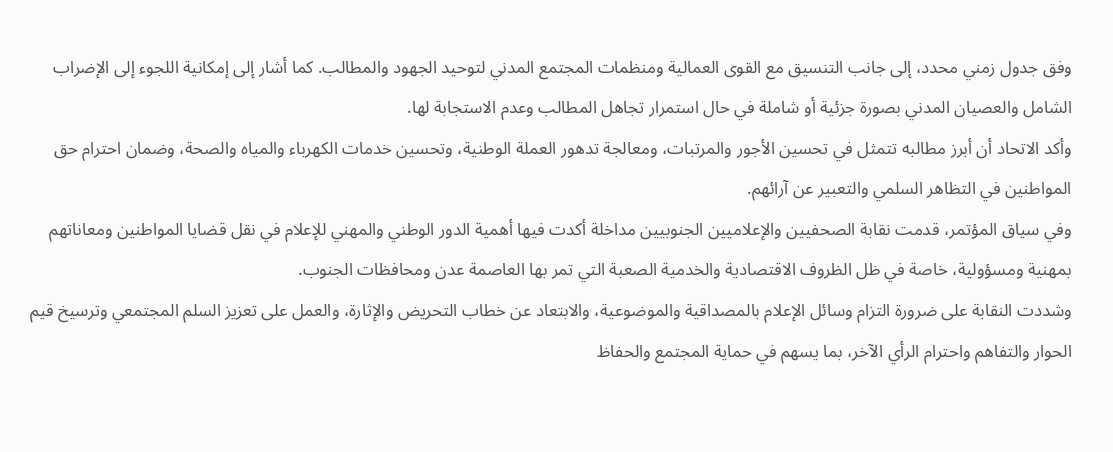وفق جدول زمني محدد، إلى جانب التنسيق مع القوى العمالية ومنظمات المجتمع المدني لتوحيد الجهود والمطالب. كما أشار إلى إمكانية اللجوء إلى الإضراب الشامل والعصيان المدني بصورة جزئية أو شاملة في حال استمرار تجاهل المطالب وعدم الاستجابة لها.
وأكد الاتحاد أن أبرز مطالبه تتمثل في تحسين الأجور والمرتبات، ومعالجة تدهور العملة الوطنية، وتحسين خدمات الكهرباء والمياه والصحة، وضمان احترام حق المواطنين في التظاهر السلمي والتعبير عن آرائهم.
وفي سياق المؤتمر، قدمت نقابة الصحفيين والإعلاميين الجنوبيين مداخلة أكدت فيها أهمية الدور الوطني والمهني للإعلام في نقل قضايا المواطنين ومعاناتهم بمهنية ومسؤولية، خاصة في ظل الظروف الاقتصادية والخدمية الصعبة التي تمر بها العاصمة عدن ومحافظات الجنوب.
وشددت النقابة على ضرورة التزام وسائل الإعلام بالمصداقية والموضوعية، والابتعاد عن خطاب التحريض والإثارة، والعمل على تعزيز السلم المجتمعي وترسيخ قيم الحوار والتفاهم واحترام الرأي الآخر، بما يسهم في حماية المجتمع والحفاظ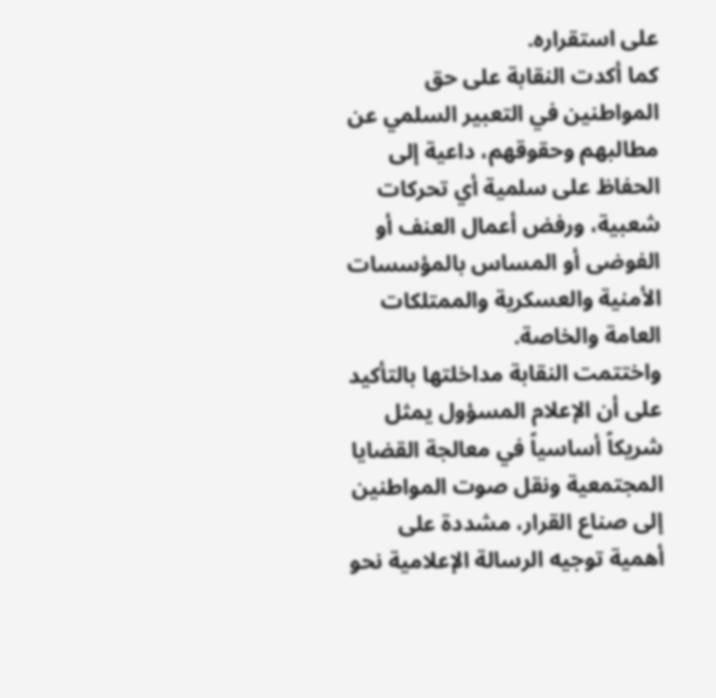على استقراره.
كما أكدت النقابة على حق المواطنين في التعبير السلمي عن مطالبهم وحقوقهم، داعية إلى الحفاظ على سلمية أي تحركات شعبية، ورفض أعمال العنف أو الفوضى أو المساس بالمؤسسات الأمنية والعسكرية والممتلكات العامة والخاصة.
واختتمت النقابة مداخلتها بالتأكيد على أن الإعلام المسؤول يمثل شريكاً أساسياً في معالجة القضايا المجتمعية ونقل صوت المواطنين إلى صناع القرار، مشددة على أهمية توجيه الرسالة الإعلامية نحو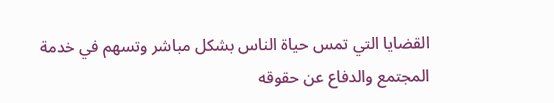القضايا التي تمس حياة الناس بشكل مباشر وتسهم في خدمة المجتمع والدفاع عن حقوقه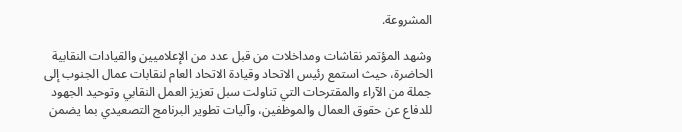المشروعة.

وشهد المؤتمر نقاشات ومداخلات من قبل عدد من الإعلاميين والقيادات النقابية الحاضرة، حيث استمع رئيس الاتحاد وقيادة الاتحاد العام لنقابات عمال الجنوب إلى جملة من الآراء والمقترحات التي تناولت سبل تعزيز العمل النقابي وتوحيد الجهود للدفاع عن حقوق العمال والموظفين، وآليات تطوير البرنامج التصعيدي بما يضمن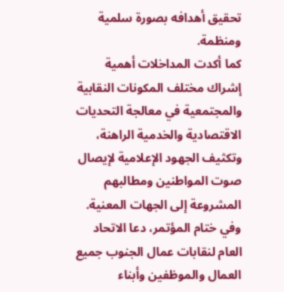تحقيق أهدافه بصورة سلمية ومنظمة.
كما أكدت المداخلات أهمية إشراك مختلف المكونات النقابية والمجتمعية في معالجة التحديات الاقتصادية والخدمية الراهنة، وتكثيف الجهود الإعلامية لإيصال صوت المواطنين ومطالبهم المشروعة إلى الجهات المعنية.
وفي ختام المؤتمر، دعا الاتحاد العام لنقابات عمال الجنوب جميع العمال والموظفين وأبناء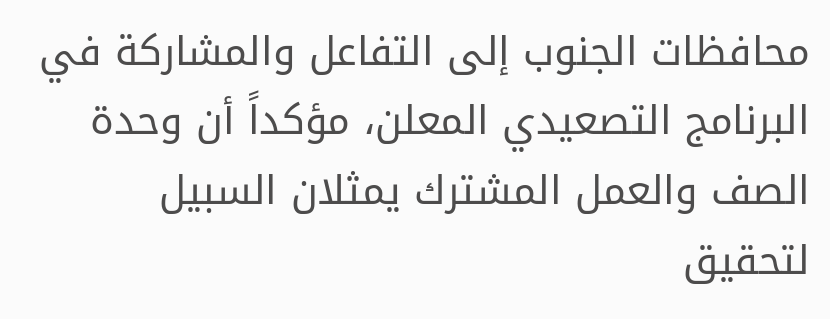محافظات الجنوب إلى التفاعل والمشاركة في البرنامج التصعيدي المعلن، مؤكداً أن وحدة الصف والعمل المشترك يمثلان السبيل لتحقيق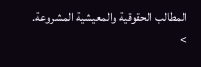المطالب الحقوقية والمعيشية المشروعة.
>